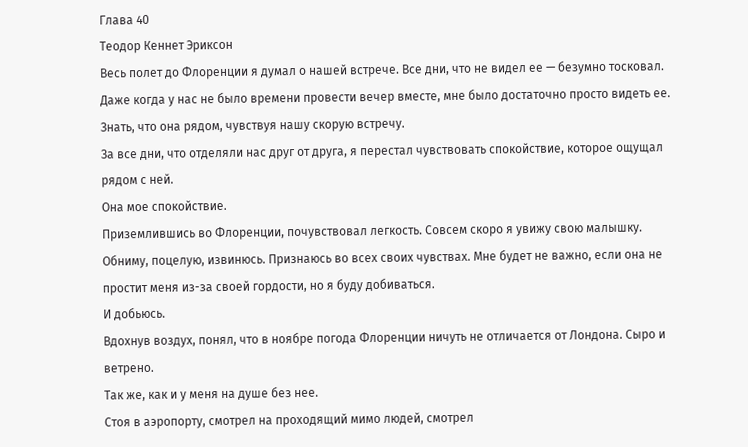Глава 40
Теодор Кеннет Эриксон
Весь полет до Флоренции я думал о нашей встрече. Все дни, что не видел ее — безумно тосковал. Даже когда у нас не было времени провести вечер вместе, мне было достаточно просто видеть ее. Знать, что она рядом, чувствуя нашу скорую встречу.
За все дни, что отделяли нас друг от друга, я перестал чувствовать спокойствие, которое ощущал рядом с ней.
Она мое спокойствие.
Приземлившись во Флоренции, почувствовал легкость. Совсем скоро я увижу свою малышку. Обниму, поцелую, извинюсь. Признаюсь во всех своих чувствах. Мне будет не важно, если она не простит меня из-за своей гордости, но я буду добиваться.
И добьюсь.
Вдохнув воздух, понял, что в ноябре погода Флоренции ничуть не отличается от Лондона. Сыро и ветрено.
Так же, как и у меня на душе без нее.
Стоя в аэропорту, смотрел на проходящий мимо людей, смотрел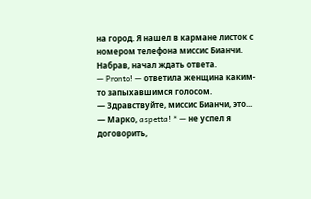на город. Я нашел в кармане листок с номером телефона миссис Бианчи. Набрав, начал ждать ответа.
— Pronto! — ответила женщина каким-то запыхавшимся голосом.
— Здравствуйте, миссис Бианчи, это...
— Марко, aspetta! * — не успел я договорить,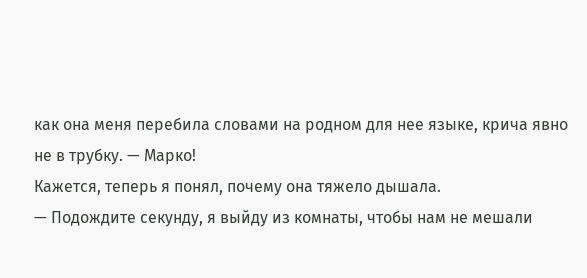как она меня перебила словами на родном для нее языке, крича явно не в трубку. — Марко!
Кажется, теперь я понял, почему она тяжело дышала.
— Подождите секунду, я выйду из комнаты, чтобы нам не мешали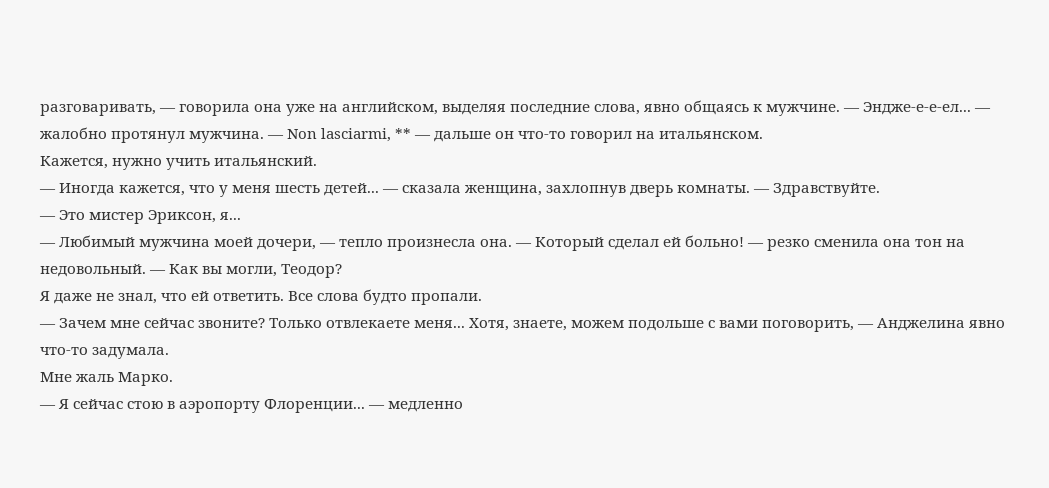разговаривать, — говорила она уже на английском, выделяя последние слова, явно общаясь к мужчине. — Эндже-е-е-ел... — жалобно протянул мужчина. — Non lasciarmi, ** — дальше он что-то говорил на итальянском.
Кажется, нужно учить итальянский.
— Иногда кажется, что у меня шесть детей... — сказала женщина, захлопнув дверь комнаты. — Здравствуйте.
— Это мистер Эриксон, я...
— Любимый мужчина моей дочери, — тепло произнесла она. — Который сделал ей больно! — резко сменила она тон на недовольный. — Как вы могли, Теодор?
Я даже не знал, что ей ответить. Все слова будто пропали.
— Зачем мне сейчас звоните? Только отвлекаете меня... Хотя, знаете, можем подольше с вами поговорить, — Анджелина явно что-то задумала.
Мне жаль Марко.
— Я сейчас стою в аэропорту Флоренции... — медленно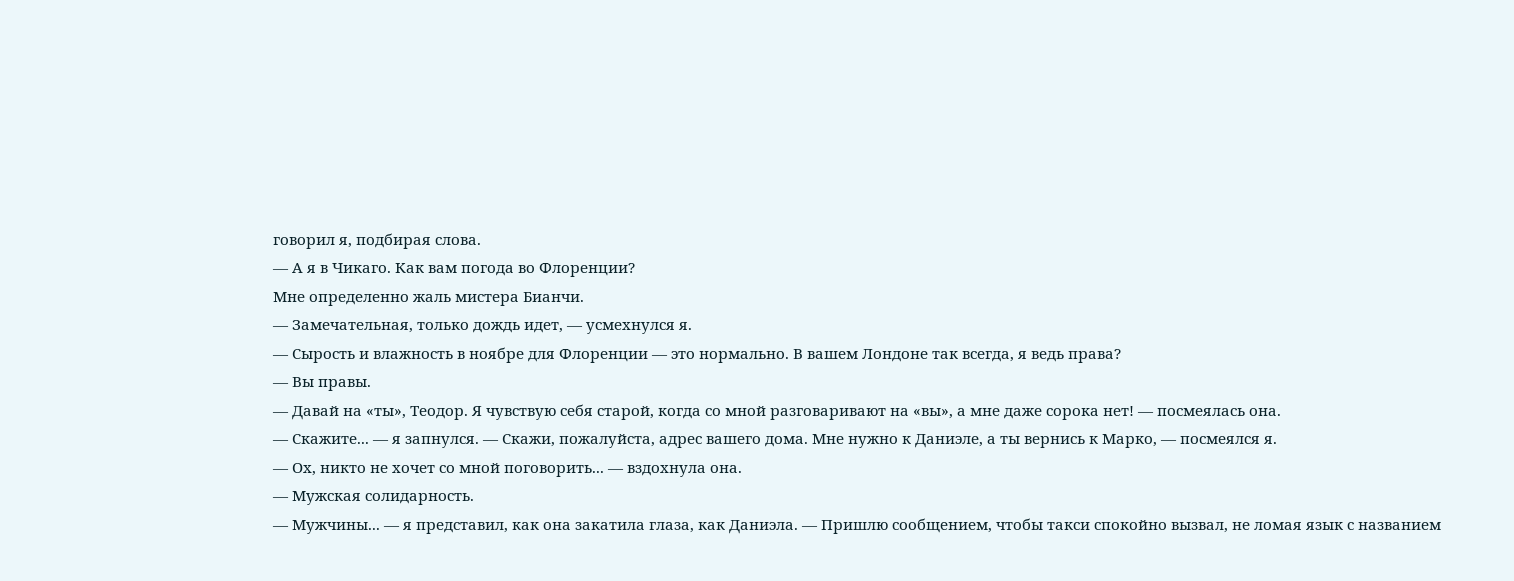говорил я, подбирая слова.
— А я в Чикаго. Как вам погода во Флоренции?
Мне определенно жаль мистера Бианчи.
— Замечательная, только дождь идет, — усмехнулся я.
— Сырость и влажность в ноябре для Флоренции — это нормально. В вашем Лондоне так всегда, я ведь права?
— Вы правы.
— Давай на «ты», Теодор. Я чувствую себя старой, когда со мной разговаривают на «вы», а мне даже сорока нет! — посмеялась она.
— Скажите... — я запнулся. — Скажи, пожалуйста, адрес вашего дома. Мне нужно к Даниэле, а ты вернись к Марко, — посмеялся я.
— Ох, никто не хочет со мной поговорить... — вздохнула она.
— Мужская солидарность.
— Мужчины... — я представил, как она закатила глаза, как Даниэла. — Пришлю сообщением, чтобы такси спокойно вызвал, не ломая язык с названием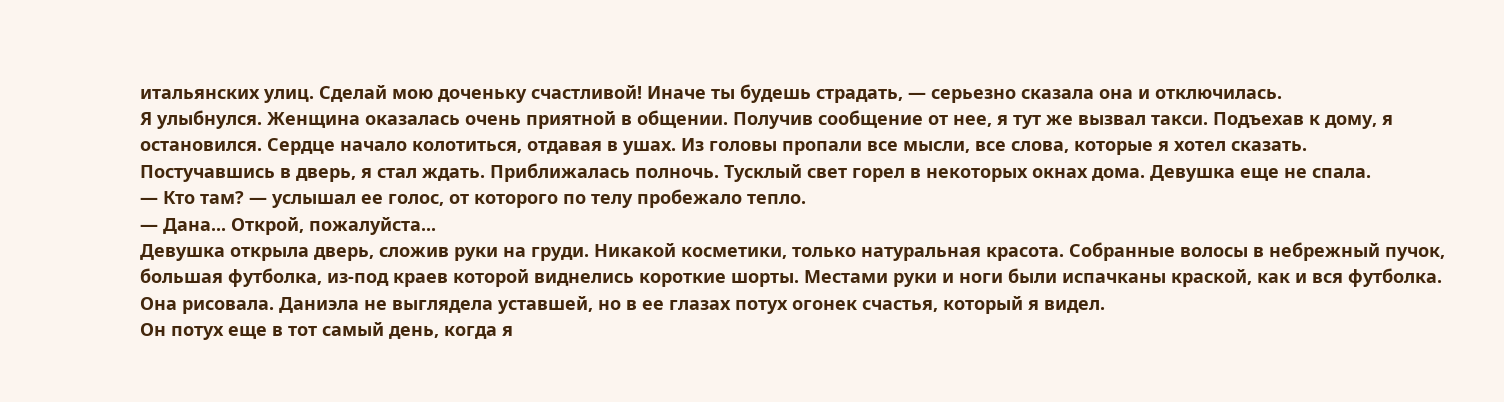итальянских улиц. Сделай мою доченьку счастливой! Иначе ты будешь страдать, — серьезно сказала она и отключилась.
Я улыбнулся. Женщина оказалась очень приятной в общении. Получив сообщение от нее, я тут же вызвал такси. Подъехав к дому, я остановился. Сердце начало колотиться, отдавая в ушах. Из головы пропали все мысли, все слова, которые я хотел сказать.
Постучавшись в дверь, я стал ждать. Приближалась полночь. Тусклый свет горел в некоторых окнах дома. Девушка еще не спала.
— Кто там? — услышал ее голос, от которого по телу пробежало тепло.
— Дана... Открой, пожалуйста...
Девушка открыла дверь, сложив руки на груди. Никакой косметики, только натуральная красота. Собранные волосы в небрежный пучок, большая футболка, из-под краев которой виднелись короткие шорты. Местами руки и ноги были испачканы краской, как и вся футболка. Она рисовала. Даниэла не выглядела уставшей, но в ее глазах потух огонек счастья, который я видел.
Он потух еще в тот самый день, когда я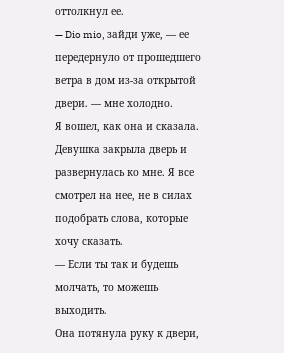оттолкнул ее.
— Dio mio, зайди уже, — ее передернуло от прошедшего ветра в дом из-за открытой двери. — мне холодно.
Я вошел, как она и сказала. Девушка закрыла дверь и развернулась ко мне. Я все смотрел на нее, не в силах подобрать слова, которые хочу сказать.
— Если ты так и будешь молчать, то можешь выходить.
Она потянула руку к двери,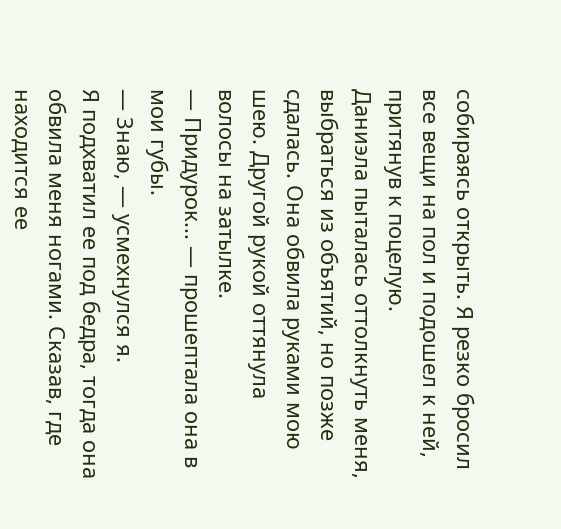собираясь открыть. Я резко бросил все вещи на пол и подошел к ней, притянув к поцелую.
Даниэла пыталась оттолкнуть меня, выбраться из объятий, но позже сдалась. Она обвила руками мою шею. Другой рукой оттянула волосы на затылке.
— Придурок... — прошептала она в мои губы.
— Знаю, — усмехнулся я.
Я подхватил ее под бедра, тогда она обвила меня ногами. Сказав, где находится ее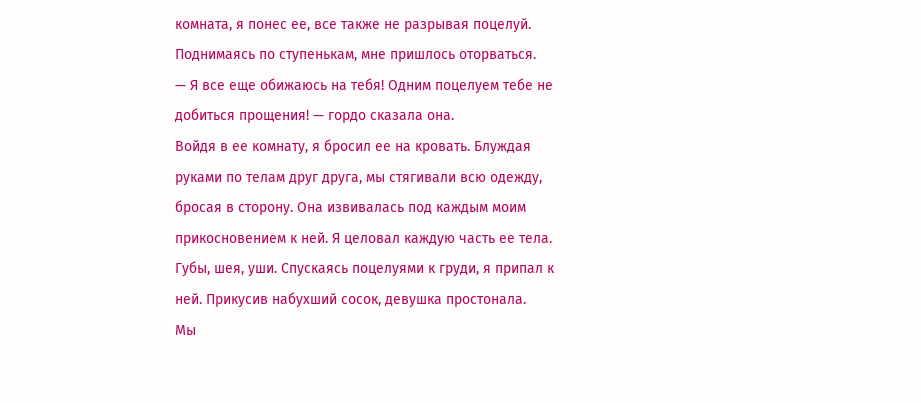комната, я понес ее, все также не разрывая поцелуй. Поднимаясь по ступенькам, мне пришлось оторваться.
— Я все еще обижаюсь на тебя! Одним поцелуем тебе не добиться прощения! — гордо сказала она.
Войдя в ее комнату, я бросил ее на кровать. Блуждая руками по телам друг друга, мы стягивали всю одежду, бросая в сторону. Она извивалась под каждым моим прикосновением к ней. Я целовал каждую часть ее тела. Губы, шея, уши. Спускаясь поцелуями к груди, я припал к ней. Прикусив набухший сосок, девушка простонала.
Мы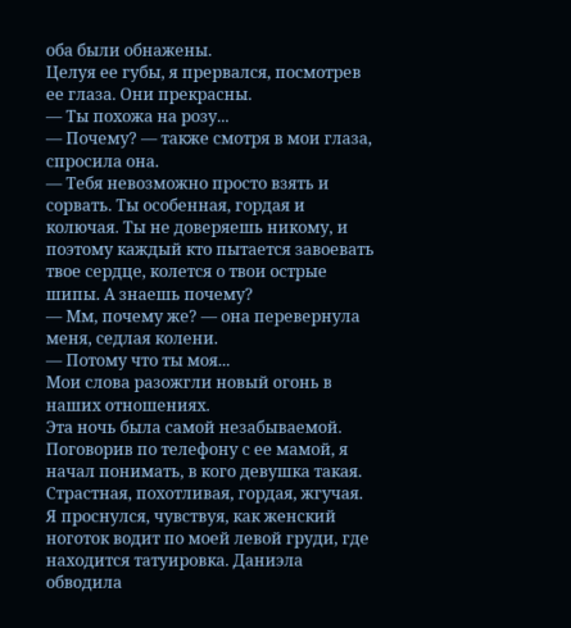оба были обнажены.
Целуя ее губы, я прервался, посмотрев ее глаза. Они прекрасны.
— Ты похожа на розу...
— Почему? — также смотря в мои глаза, спросила она.
— Тебя невозможно просто взять и сорвать. Ты особенная, гордая и колючая. Ты не доверяешь никому, и поэтому каждый кто пытается завоевать твое сердце, колется о твои острые шипы. А знаешь почему?
— Мм, почему же? — она перевернула меня, седлая колени.
— Потому что ты моя...
Мои слова разожгли новый огонь в наших отношениях.
Эта ночь была самой незабываемой. Поговорив по телефону с ее мамой, я начал понимать, в кого девушка такая. Страстная, похотливая, гордая, жгучая.
Я проснулся, чувствуя, как женский ноготок водит по моей левой груди, где находится татуировка. Даниэла обводила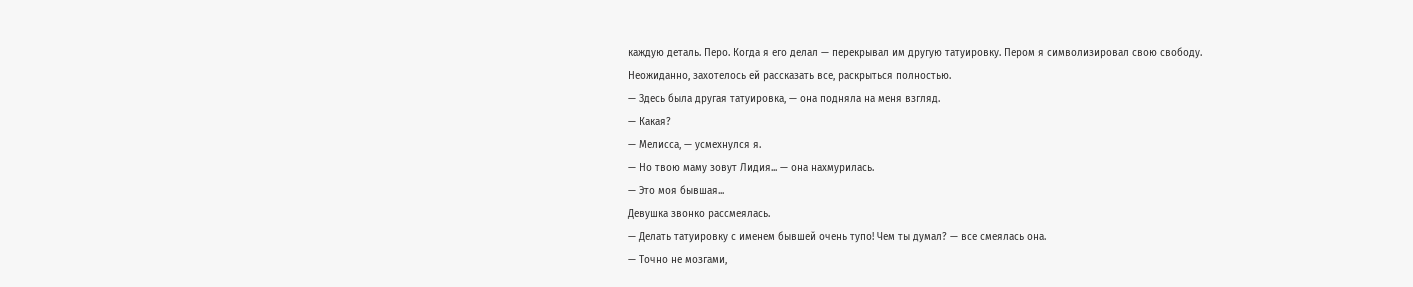каждую деталь. Перо. Когда я его делал — перекрывал им другую татуировку. Пером я символизировал свою свободу. Неожиданно, захотелось ей рассказать все, раскрыться полностью.
— Здесь была другая татуировка, — она подняла на меня взгляд.
— Какая?
— Мелисса, — усмехнулся я.
— Но твою маму зовут Лидия... — она нахмурилась.
— Это моя бывшая...
Девушка звонко рассмеялась.
— Делать татуировку с именем бывшей очень тупо! Чем ты думал? — все смеялась она.
— Точно не мозгами,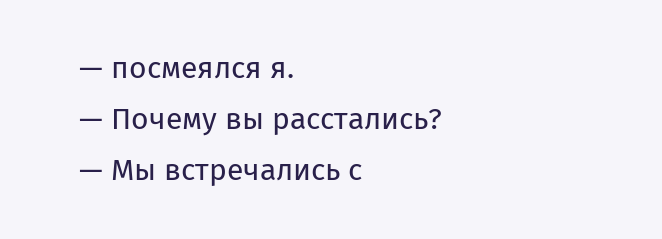— посмеялся я.
— Почему вы расстались?
— Мы встречались с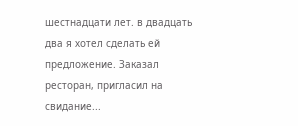шестнадцати лет. в двадцать два я хотел сделать ей предложение. Заказал ресторан, пригласил на свидание...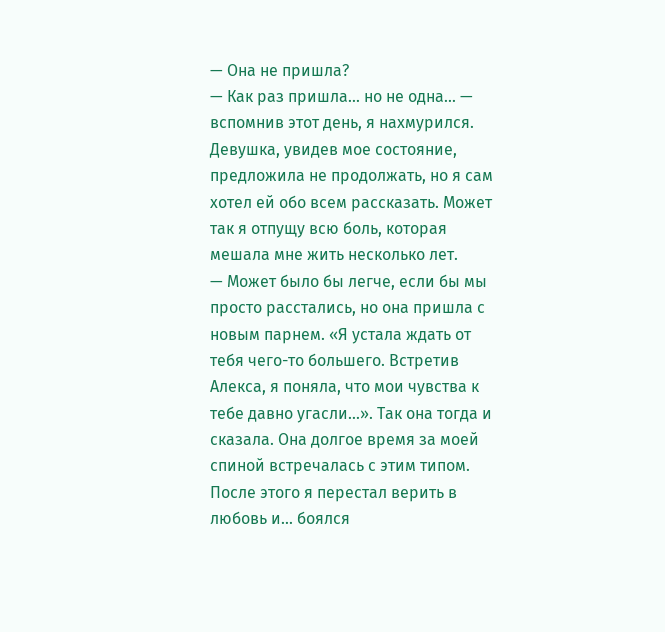— Она не пришла?
— Как раз пришла... но не одна... — вспомнив этот день, я нахмурился.
Девушка, увидев мое состояние, предложила не продолжать, но я сам хотел ей обо всем рассказать. Может так я отпущу всю боль, которая мешала мне жить несколько лет.
— Может было бы легче, если бы мы просто расстались, но она пришла с новым парнем. «Я устала ждать от тебя чего-то большего. Встретив Алекса, я поняла, что мои чувства к тебе давно угасли...». Так она тогда и сказала. Она долгое время за моей спиной встречалась с этим типом. После этого я перестал верить в любовь и... боялся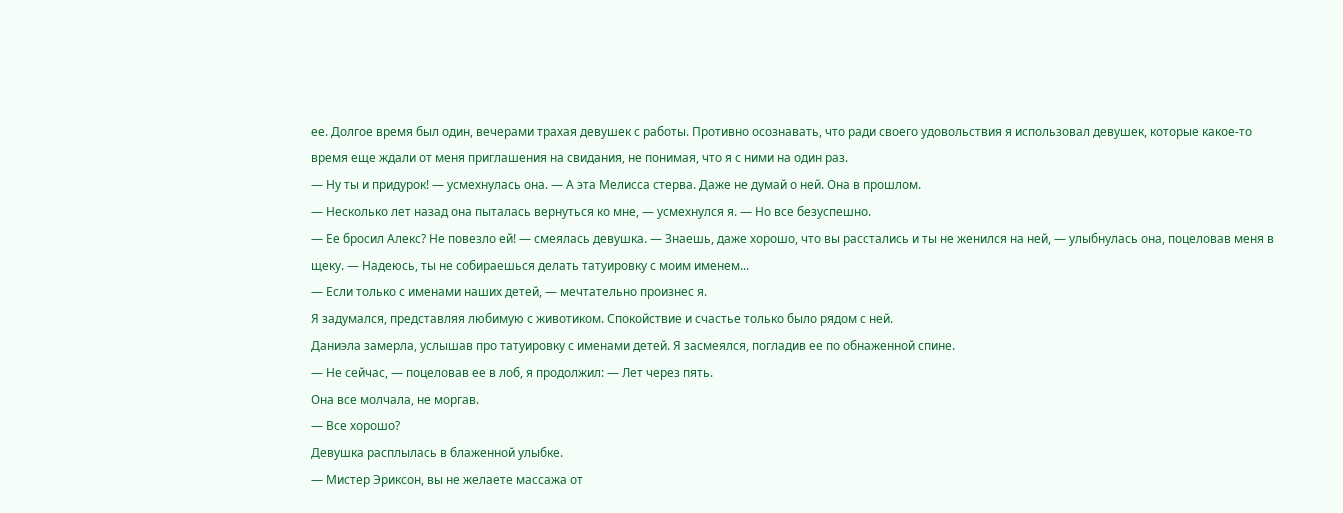ее. Долгое время был один, вечерами трахая девушек с работы. Противно осознавать, что ради своего удовольствия я использовал девушек, которые какое-то время еще ждали от меня приглашения на свидания, не понимая, что я с ними на один раз.
— Ну ты и придурок! — усмехнулась она. — А эта Мелисса стерва. Даже не думай о ней. Она в прошлом.
— Несколько лет назад она пыталась вернуться ко мне, — усмехнулся я. — Но все безуспешно.
— Ее бросил Алекс? Не повезло ей! — смеялась девушка. — Знаешь, даже хорошо, что вы расстались и ты не женился на ней, — улыбнулась она, поцеловав меня в щеку. — Надеюсь, ты не собираешься делать татуировку с моим именем...
— Если только с именами наших детей, — мечтательно произнес я.
Я задумался, представляя любимую с животиком. Спокойствие и счастье только было рядом с ней.
Даниэла замерла, услышав про татуировку с именами детей. Я засмеялся, погладив ее по обнаженной спине.
— Не сейчас, — поцеловав ее в лоб, я продолжил: — Лет через пять.
Она все молчала, не моргав.
— Все хорошо?
Девушка расплылась в блаженной улыбке.
— Мистер Эриксон, вы не желаете массажа от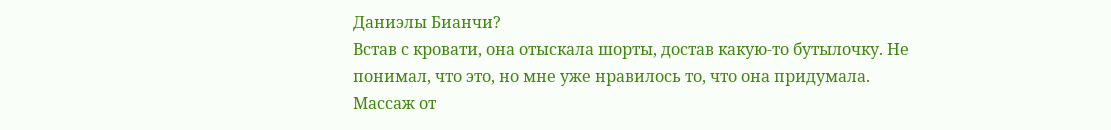Даниэлы Бианчи?
Встав с кровати, она отыскала шорты, достав какую-то бутылочку. Не понимал, что это, но мне уже нравилось то, что она придумала.
Массаж от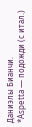Даниэлы Бианчи.
*Aspetta — подожди (с итал.)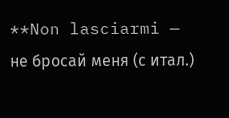**Non lasciarmi — не бросай меня (с итал.)